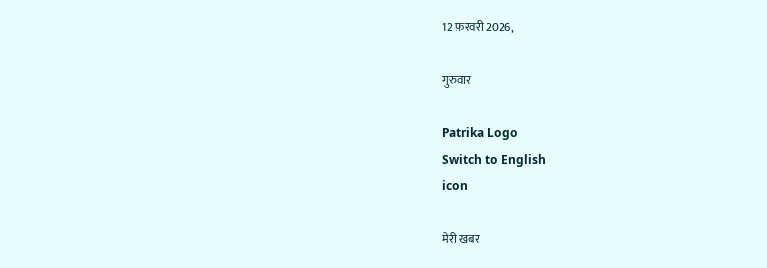12 फ़रवरी 2026,

गुरुवार

Patrika Logo
Switch to English
icon

मेरी खबर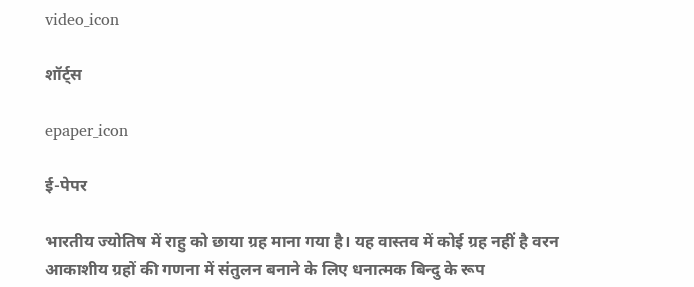video_icon

शॉर्ट्स

epaper_icon

ई-पेपर

भारतीय ज्योतिष में राहु को छाया ग्रह माना गया है। यह वास्तव में कोई ग्रह नहीं है वरन आकाशीय ग्रहों की गणना में संतुलन बनाने के लिए धनात्मक बिन्दु के रूप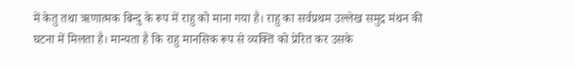में केतु तथा ऋणात्मक बिन्दु के रूप में राहु को माना गया है। राहु का सर्वप्रथम उल्लेख समुद्र मंथन की घटना में मिलता है। मान्यता है कि राहु मानसिक रूप से व्यक्ति को प्रेरित कर उसके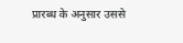प्रारब्ध के अनुसार उससे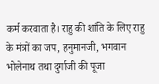कर्म करवाता है। राहु की शांति के लिए राहु के मंत्रों का जप, हनुमानजी, भगवान भोलेनाथ तथा दुर्गाजी की पूजा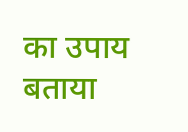का उपाय बताया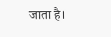जाता है।